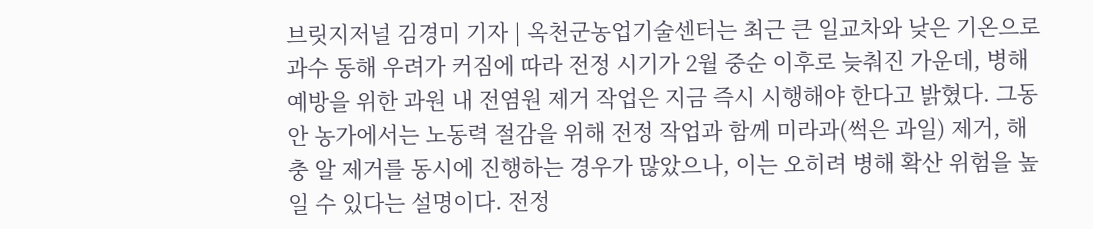브릿지저널 김경미 기자 | 옥천군농업기술센터는 최근 큰 일교차와 낮은 기온으로 과수 동해 우려가 커짐에 따라 전정 시기가 2월 중순 이후로 늦춰진 가운데, 병해 예방을 위한 과원 내 전염원 제거 작업은 지금 즉시 시행해야 한다고 밝혔다. 그동안 농가에서는 노동력 절감을 위해 전정 작업과 함께 미라과(썩은 과일) 제거, 해충 알 제거를 동시에 진행하는 경우가 많았으나, 이는 오히려 병해 확산 위험을 높일 수 있다는 설명이다. 전정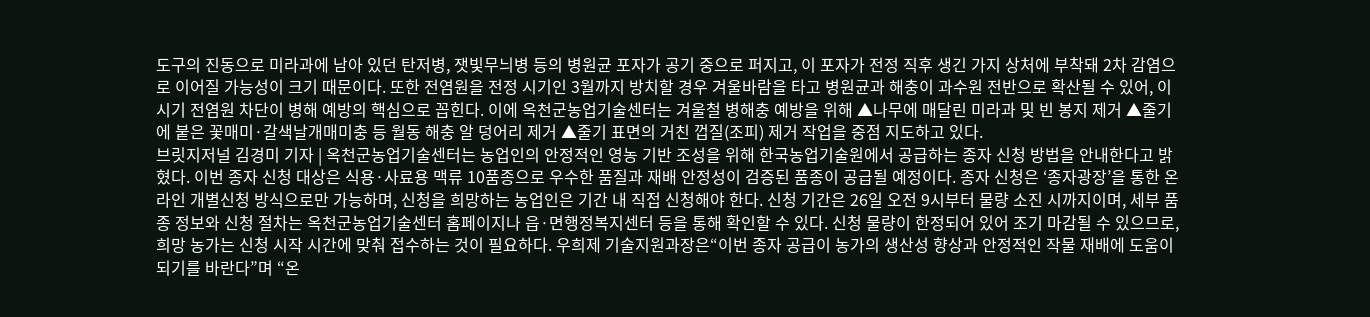도구의 진동으로 미라과에 남아 있던 탄저병, 잿빛무늬병 등의 병원균 포자가 공기 중으로 퍼지고, 이 포자가 전정 직후 생긴 가지 상처에 부착돼 2차 감염으로 이어질 가능성이 크기 때문이다. 또한 전염원을 전정 시기인 3월까지 방치할 경우 겨울바람을 타고 병원균과 해충이 과수원 전반으로 확산될 수 있어, 이 시기 전염원 차단이 병해 예방의 핵심으로 꼽힌다. 이에 옥천군농업기술센터는 겨울철 병해충 예방을 위해 ▲나무에 매달린 미라과 및 빈 봉지 제거 ▲줄기에 붙은 꽃매미·갈색날개매미충 등 월동 해충 알 덩어리 제거 ▲줄기 표면의 거친 껍질(조피) 제거 작업을 중점 지도하고 있다.
브릿지저널 김경미 기자 | 옥천군농업기술센터는 농업인의 안정적인 영농 기반 조성을 위해 한국농업기술원에서 공급하는 종자 신청 방법을 안내한다고 밝혔다. 이번 종자 신청 대상은 식용·사료용 맥류 10품종으로 우수한 품질과 재배 안정성이 검증된 품종이 공급될 예정이다. 종자 신청은 ‘종자광장’을 통한 온라인 개별신청 방식으로만 가능하며, 신청을 희망하는 농업인은 기간 내 직접 신청해야 한다. 신청 기간은 26일 오전 9시부터 물량 소진 시까지이며, 세부 품종 정보와 신청 절차는 옥천군농업기술센터 홈페이지나 읍·면행정복지센터 등을 통해 확인할 수 있다. 신청 물량이 한정되어 있어 조기 마감될 수 있으므로, 희망 농가는 신청 시작 시간에 맞춰 접수하는 것이 필요하다. 우희제 기술지원과장은“이번 종자 공급이 농가의 생산성 향상과 안정적인 작물 재배에 도움이 되기를 바란다”며 “온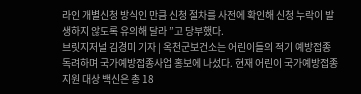라인 개별신청 방식인 만큼 신청 절차를 사전에 확인해 신청 누락이 발생하지 않도록 유의해 달라 ”고 당부했다.
브릿지저널 김경미 기자 | 옥천군보건소는 어린이들의 적기 예방접종 독려하며 국가예방접종사업 홍보에 나섰다. 현재 어린이 국가예방접종 지원 대상 백신은 총 18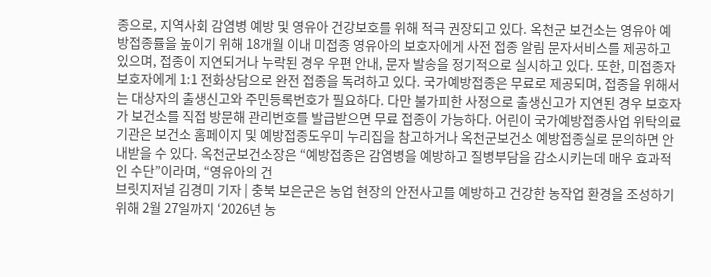종으로, 지역사회 감염병 예방 및 영유아 건강보호를 위해 적극 권장되고 있다. 옥천군 보건소는 영유아 예방접종률을 높이기 위해 18개월 이내 미접종 영유아의 보호자에게 사전 접종 알림 문자서비스를 제공하고 있으며, 접종이 지연되거나 누락된 경우 우편 안내, 문자 발송을 정기적으로 실시하고 있다. 또한, 미접종자 보호자에게 1:1 전화상담으로 완전 접종을 독려하고 있다. 국가예방접종은 무료로 제공되며, 접종을 위해서는 대상자의 출생신고와 주민등록번호가 필요하다. 다만 불가피한 사정으로 출생신고가 지연된 경우 보호자가 보건소를 직접 방문해 관리번호를 발급받으면 무료 접종이 가능하다. 어린이 국가예방접종사업 위탁의료기관은 보건소 홈페이지 및 예방접종도우미 누리집을 참고하거나 옥천군보건소 예방접종실로 문의하면 안내받을 수 있다. 옥천군보건소장은 “예방접종은 감염병을 예방하고 질병부담을 감소시키는데 매우 효과적인 수단”이라며, “영유아의 건
브릿지저널 김경미 기자 | 충북 보은군은 농업 현장의 안전사고를 예방하고 건강한 농작업 환경을 조성하기 위해 2월 27일까지 ‘2026년 농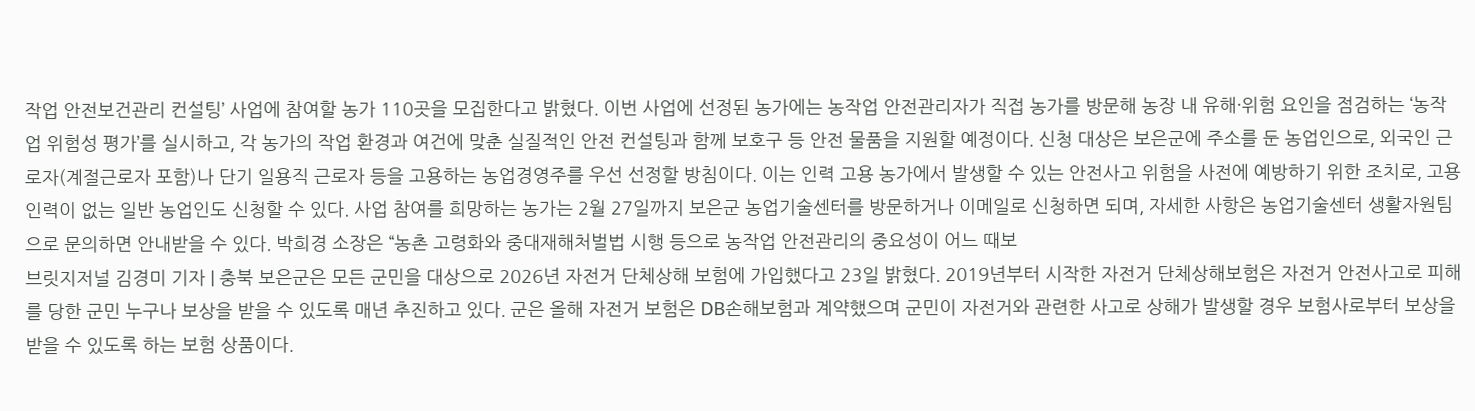작업 안전보건관리 컨설팅’ 사업에 참여할 농가 110곳을 모집한다고 밝혔다. 이번 사업에 선정된 농가에는 농작업 안전관리자가 직접 농가를 방문해 농장 내 유해·위험 요인을 점검하는 ‘농작업 위험성 평가’를 실시하고, 각 농가의 작업 환경과 여건에 맞춘 실질적인 안전 컨설팅과 함께 보호구 등 안전 물품을 지원할 예정이다. 신청 대상은 보은군에 주소를 둔 농업인으로, 외국인 근로자(계절근로자 포함)나 단기 일용직 근로자 등을 고용하는 농업경영주를 우선 선정할 방침이다. 이는 인력 고용 농가에서 발생할 수 있는 안전사고 위험을 사전에 예방하기 위한 조치로, 고용 인력이 없는 일반 농업인도 신청할 수 있다. 사업 참여를 희망하는 농가는 2월 27일까지 보은군 농업기술센터를 방문하거나 이메일로 신청하면 되며, 자세한 사항은 농업기술센터 생활자원팀으로 문의하면 안내받을 수 있다. 박희경 소장은 “농촌 고령화와 중대재해처벌법 시행 등으로 농작업 안전관리의 중요성이 어느 때보
브릿지저널 김경미 기자 | 충북 보은군은 모든 군민을 대상으로 2026년 자전거 단체상해 보험에 가입했다고 23일 밝혔다. 2019년부터 시작한 자전거 단체상해보험은 자전거 안전사고로 피해를 당한 군민 누구나 보상을 받을 수 있도록 매년 추진하고 있다. 군은 올해 자전거 보험은 DB손해보험과 계약했으며 군민이 자전거와 관련한 사고로 상해가 발생할 경우 보험사로부터 보상을 받을 수 있도록 하는 보험 상품이다.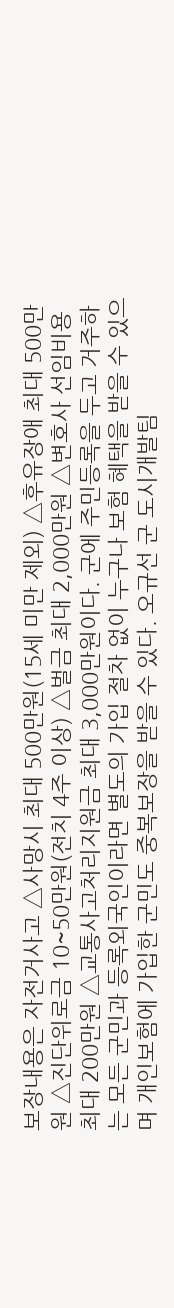보장내용은 자전거사고 △사망시 최대 500만원(15세 미만 제외) △후유장애 최대 500만원 △진단위로금 10~50만원(전치 4주 이상) △벌금 최대 2,000만원 △변호사 선임비용 최대 200만원 △교통사고처리지원금 최대 3,000만원이다. 군에 주민등록을 두고 거주하는 모든 군민과 등록외국인이라면 별도의 가입 절차 없이 누구나 보험 혜택을 받을 수 있으며 개인보험에 가입한 군민도 중복보장을 받을 수 있다. 오규선 군 도시개발팀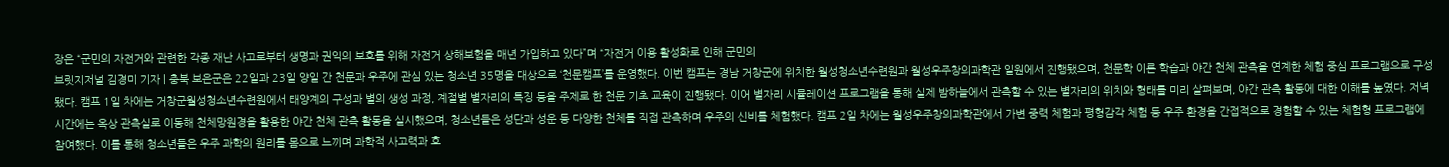장은 “군민의 자전거와 관련한 각종 재난 사고로부터 생명과 권익의 보호를 위해 자전거 상해보험을 매년 가입하고 있다”며 “자전거 이용 활성화로 인해 군민의
브릿지저널 김경미 기자 | 충북 보은군은 22일과 23일 양일 간 천문과 우주에 관심 있는 청소년 35명을 대상으로 ‘천문캠프’를 운영했다. 이번 캠프는 경남 거창군에 위치한 월성청소년수련원과 월성우주창의과학관 일원에서 진행됐으며, 천문학 이론 학습과 야간 천체 관측을 연계한 체험 중심 프로그램으로 구성됐다. 캠프 1일 차에는 거창군월성청소년수련원에서 태양계의 구성과 별의 생성 과정, 계절별 별자리의 특징 등을 주제로 한 천문 기초 교육이 진행됐다. 이어 별자리 시뮬레이션 프로그램을 통해 실제 밤하늘에서 관측할 수 있는 별자리의 위치와 형태를 미리 살펴보며, 야간 관측 활동에 대한 이해를 높였다. 저녁 시간에는 옥상 관측실로 이동해 천체망원경을 활용한 야간 천체 관측 활동을 실시했으며, 청소년들은 성단과 성운 등 다양한 천체를 직접 관측하며 우주의 신비를 체험했다. 캠프 2일 차에는 월성우주창의과학관에서 가변 중력 체험과 평형감각 체험 등 우주 환경을 간접적으로 경험할 수 있는 체험형 프로그램에 참여했다. 이를 통해 청소년들은 우주 과학의 원리를 몸으로 느끼며 과학적 사고력과 호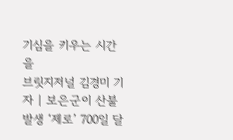기심을 키우는 시간을
브릿지저널 김경미 기자 | 보은군이 산불 발생 ‘제로’ 700일 달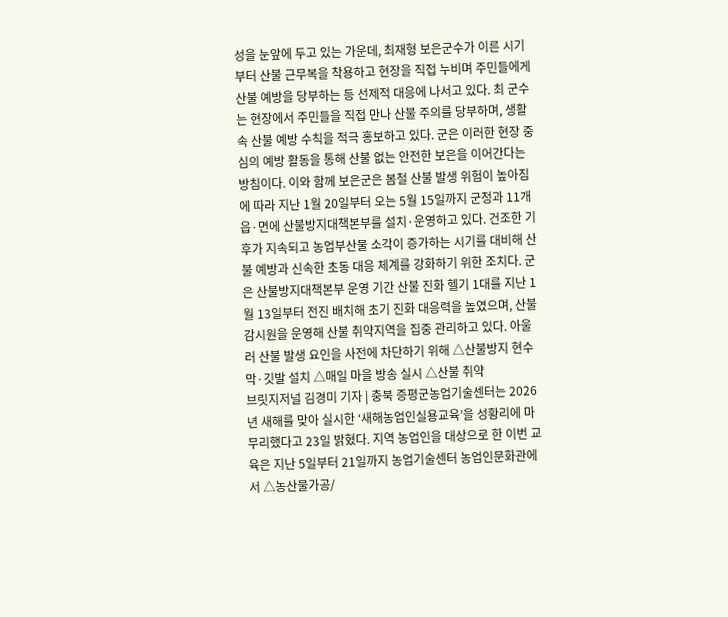성을 눈앞에 두고 있는 가운데, 최재형 보은군수가 이른 시기부터 산불 근무복을 착용하고 현장을 직접 누비며 주민들에게 산불 예방을 당부하는 등 선제적 대응에 나서고 있다. 최 군수는 현장에서 주민들을 직접 만나 산불 주의를 당부하며, 생활 속 산불 예방 수칙을 적극 홍보하고 있다. 군은 이러한 현장 중심의 예방 활동을 통해 산불 없는 안전한 보은을 이어간다는 방침이다. 이와 함께 보은군은 봄철 산불 발생 위험이 높아짐에 따라 지난 1월 20일부터 오는 5월 15일까지 군청과 11개 읍·면에 산불방지대책본부를 설치·운영하고 있다. 건조한 기후가 지속되고 농업부산물 소각이 증가하는 시기를 대비해 산불 예방과 신속한 초동 대응 체계를 강화하기 위한 조치다. 군은 산불방지대책본부 운영 기간 산불 진화 헬기 1대를 지난 1월 13일부터 전진 배치해 초기 진화 대응력을 높였으며, 산불감시원을 운영해 산불 취약지역을 집중 관리하고 있다. 아울러 산불 발생 요인을 사전에 차단하기 위해 △산불방지 현수막·깃발 설치 △매일 마을 방송 실시 △산불 취약
브릿지저널 김경미 기자 | 충북 증평군농업기술센터는 2026년 새해를 맞아 실시한 ‘새해농업인실용교육’을 성황리에 마무리했다고 23일 밝혔다. 지역 농업인을 대상으로 한 이번 교육은 지난 5일부터 21일까지 농업기술센터 농업인문화관에서 △농산물가공/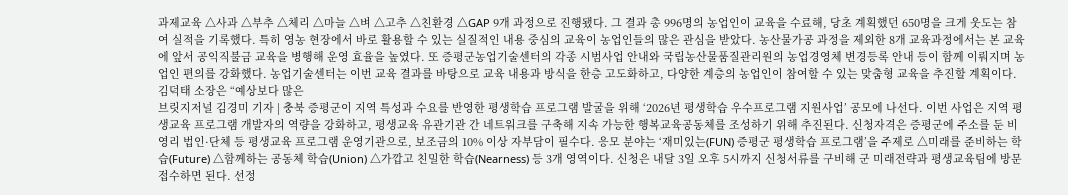과제교육 △사과 △부추 △체리 △마늘 △벼 △고추 △친환경 △GAP 9개 과정으로 진행됐다. 그 결과 총 996명의 농업인이 교육을 수료해, 당초 계획했던 650명을 크게 웃도는 참여 실적을 기록했다. 특히 영농 현장에서 바로 활용할 수 있는 실질적인 내용 중심의 교육이 농업인들의 많은 관심을 받았다. 농산물가공 과정을 제외한 8개 교육과정에서는 본 교육에 앞서 공익직불금 교육을 병행해 운영 효율을 높였다. 또 증평군농업기술센터의 각종 시범사업 안내와 국립농산물품질관리원의 농업경영체 변경등록 안내 등이 함께 이뤄지며 농업인 편의를 강화했다. 농업기술센터는 이번 교육 결과를 바탕으로 교육 내용과 방식을 한층 고도화하고, 다양한 계층의 농업인이 참여할 수 있는 맞춤형 교육을 추진할 계획이다. 김덕태 소장은 “예상보다 많은
브릿지저널 김경미 기자 | 충북 증평군이 지역 특성과 수요를 반영한 평생학습 프로그램 발굴을 위해 ‘2026년 평생학습 우수프로그램 지원사업’ 공모에 나선다. 이번 사업은 지역 평생교육 프로그램 개발자의 역량을 강화하고, 평생교육 유관기관 간 네트워크를 구축해 지속 가능한 행복교육공동체를 조성하기 위해 추진된다. 신청자격은 증평군에 주소를 둔 비영리 법인·단체 등 평생교육 프로그램 운영기관으로, 보조금의 10% 이상 자부담이 필수다. 응모 분야는 ‘재미있는(FUN) 증평군 평생학습 프로그램’을 주제로 △미래를 준비하는 학습(Future) △함께하는 공동체 학습(Union) △가깝고 친밀한 학습(Nearness) 등 3개 영역이다. 신청은 내달 3일 오후 5시까지 신청서류를 구비해 군 미래전략과 평생교육팀에 방문 접수하면 된다. 선정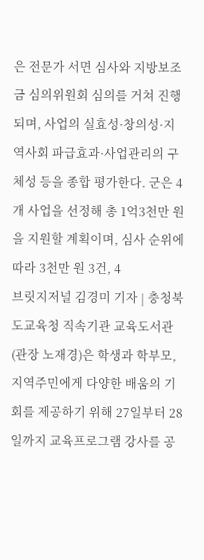은 전문가 서면 심사와 지방보조금 심의위원회 심의를 거쳐 진행되며, 사업의 실효성·창의성·지역사회 파급효과·사업관리의 구체성 등을 종합 평가한다. 군은 4개 사업을 선정해 총 1억3천만 원을 지원할 계획이며, 심사 순위에 따라 3천만 원 3건, 4
브릿지저널 김경미 기자 | 충청북도교육청 직속기관 교육도서관(관장 노재경)은 학생과 학부모, 지역주민에게 다양한 배움의 기회를 제공하기 위해 27일부터 28일까지 교육프로그램 강사를 공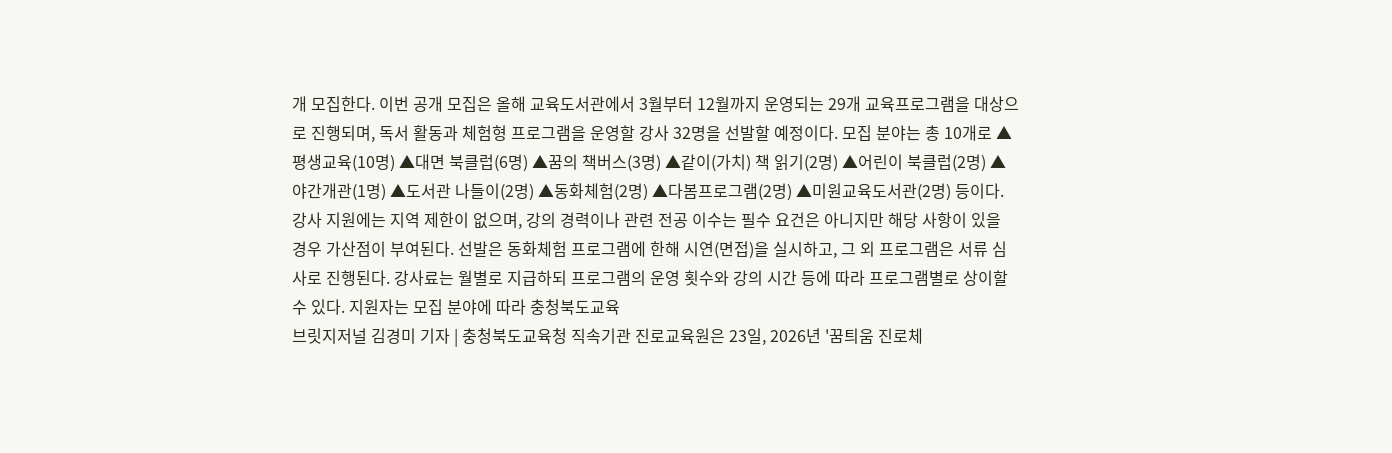개 모집한다. 이번 공개 모집은 올해 교육도서관에서 3월부터 12월까지 운영되는 29개 교육프로그램을 대상으로 진행되며, 독서 활동과 체험형 프로그램을 운영할 강사 32명을 선발할 예정이다. 모집 분야는 총 10개로 ▲평생교육(10명) ▲대면 북클럽(6명) ▲꿈의 책버스(3명) ▲같이(가치) 책 읽기(2명) ▲어린이 북클럽(2명) ▲야간개관(1명) ▲도서관 나들이(2명) ▲동화체험(2명) ▲다봄프로그램(2명) ▲미원교육도서관(2명) 등이다. 강사 지원에는 지역 제한이 없으며, 강의 경력이나 관련 전공 이수는 필수 요건은 아니지만 해당 사항이 있을 경우 가산점이 부여된다. 선발은 동화체험 프로그램에 한해 시연(면접)을 실시하고, 그 외 프로그램은 서류 심사로 진행된다. 강사료는 월별로 지급하되 프로그램의 운영 횟수와 강의 시간 등에 따라 프로그램별로 상이할 수 있다. 지원자는 모집 분야에 따라 충청북도교육
브릿지저널 김경미 기자 | 충청북도교육청 직속기관 진로교육원은 23일, 2026년 '꿈틔움 진로체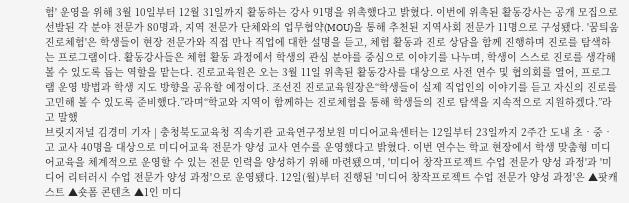험' 운영을 위해 3월 10일부터 12월 31일까지 활동하는 강사 91명을 위촉했다고 밝혔다. 이번에 위촉된 활동강사는 공개 모집으로 선발된 각 분야 전문가 80명과, 지역 전문가 단체와의 업무협약(MOU)을 통해 추천된 지역사회 전문가 11명으로 구성됐다. '꿈틔움 진로체험'은 학생들이 현장 전문가와 직접 만나 직업에 대한 설명을 듣고, 체험 활동과 진로 상담을 함께 진행하며 진로를 탐색하는 프로그램이다. 활동강사들은 체험 활동 과정에서 학생의 관심 분야를 중심으로 이야기를 나누며, 학생이 스스로 진로를 생각해 볼 수 있도록 돕는 역할을 맡는다. 진로교육원은 오는 3월 11일 위촉된 활동강사를 대상으로 사전 연수 및 협의회를 열어, 프로그램 운영 방법과 학생 지도 방향을 공유할 예정이다. 조선진 진로교육원장은“학생들이 실제 직업인의 이야기를 듣고 자신의 진로를 고민해 볼 수 있도록 준비했다.”라며“학교와 지역이 함께하는 진로체험을 통해 학생들의 진로 탐색을 지속적으로 지원하겠다.”라고 말했
브릿지저널 김경미 기자 | 충청북도교육청 직속기관 교육연구정보원 미디어교육센터는 12일부터 23일까지 2주간 도내 초‧중‧고 교사 40명을 대상으로 미디어교육 전문가 양성 교사 연수를 운영했다고 밝혔다. 이번 연수는 학교 현장에서 학생 맞춤형 미디어교육을 체계적으로 운영할 수 있는 전문 인력을 양성하기 위해 마련됐으며, '미디어 창작프로젝트 수업 전문가 양성 과정'과 '미디어 리터러시 수업 전문가 양성 과정'으로 운영됐다. 12일(월)부터 진행된 '미디어 창작프로젝트 수업 전문가 양성 과정'은 ▲팟캐스트 ▲숏폼 콘텐츠 ▲1인 미디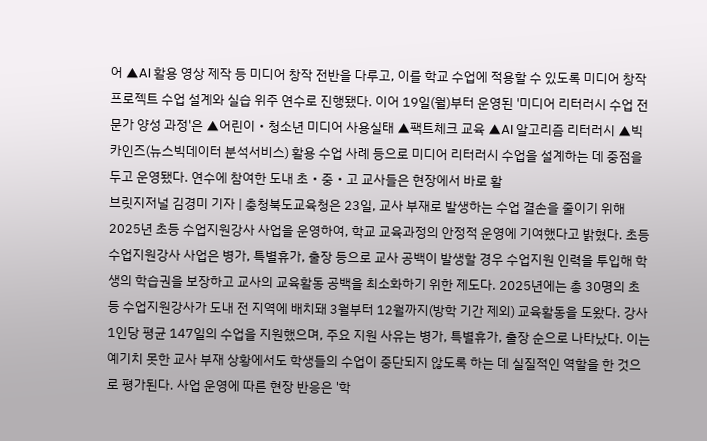어 ▲AI 활용 영상 제작 등 미디어 창작 전반을 다루고, 이를 학교 수업에 적용할 수 있도록 미디어 창작 프로젝트 수업 설계와 실습 위주 연수로 진행됐다. 이어 19일(월)부터 운영된 '미디어 리터러시 수업 전문가 양성 과정'은 ▲어린이‧청소년 미디어 사용실태 ▲팩트체크 교육 ▲AI 알고리즘 리터러시 ▲빅카인즈(뉴스빅데이터 분석서비스) 활용 수업 사례 등으로 미디어 리터러시 수업을 설계하는 데 중점을 두고 운영됐다. 연수에 참여한 도내 초‧중‧고 교사들은 현장에서 바로 활
브릿지저널 김경미 기자 | 충청북도교육청은 23일, 교사 부재로 발생하는 수업 결손을 줄이기 위해 2025년 초등 수업지원강사 사업을 운영하여, 학교 교육과정의 안정적 운영에 기여했다고 밝혔다. 초등 수업지원강사 사업은 병가, 특별휴가, 출장 등으로 교사 공백이 발생할 경우 수업지원 인력을 투입해 학생의 학습권을 보장하고 교사의 교육활동 공백을 최소화하기 위한 제도다. 2025년에는 총 30명의 초등 수업지원강사가 도내 전 지역에 배치돼 3월부터 12월까지(방학 기간 제외) 교육활동을 도왔다. 강사 1인당 평균 147일의 수업을 지원했으며, 주요 지원 사유는 병가, 특별휴가, 출장 순으로 나타났다. 이는 예기치 못한 교사 부재 상황에서도 학생들의 수업이 중단되지 않도록 하는 데 실질적인 역할을 한 것으로 평가된다. 사업 운영에 따른 현장 반응은 '학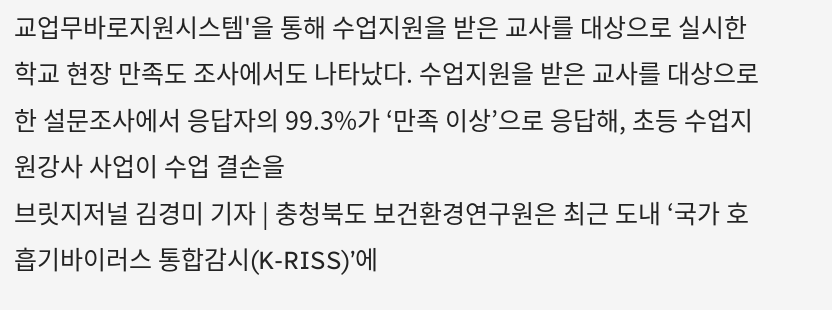교업무바로지원시스템'을 통해 수업지원을 받은 교사를 대상으로 실시한 학교 현장 만족도 조사에서도 나타났다. 수업지원을 받은 교사를 대상으로 한 설문조사에서 응답자의 99.3%가 ‘만족 이상’으로 응답해, 초등 수업지원강사 사업이 수업 결손을
브릿지저널 김경미 기자 | 충청북도 보건환경연구원은 최근 도내 ‘국가 호흡기바이러스 통합감시(K-RISS)’에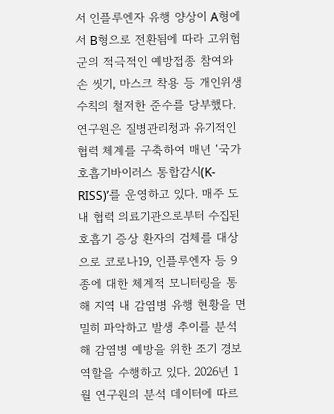서 인플루엔자 유행 양상이 A형에서 B형으로 전환됨에 따라 고위험군의 적극적인 예방접종 참여와 손 씻기, 마스크 착용 등 개인위생 수칙의 철저한 준수를 당부했다. 연구원은 질병관리청과 유기적인 협력 체계를 구축하여 매년 ‘국가 호흡기바이러스 통합감시(K-RISS)’를 운영하고 있다. 매주 도내 협력 의료기관으로부터 수집된 호흡기 증상 환자의 검체를 대상으로 코로나19, 인플루엔자 등 9종에 대한 체계적 모니터링을 통해 지역 내 감염병 유행 현황을 면밀히 파악하고 발생 추이를 분석해 감염병 예방을 위한 조기 경보 역할을 수행하고 있다. 2026년 1월 연구원의 분석 데이터에 따르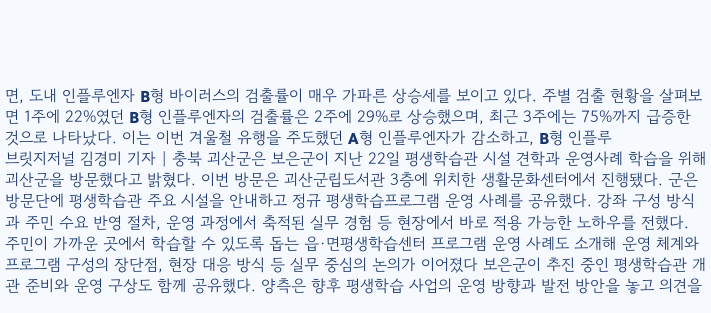면, 도내 인플루엔자 B형 바이러스의 검출률이 매우 가파른 상승세를 보이고 있다. 주별 검출 현황을 살펴보면 1주에 22%였던 B형 인플루엔자의 검출률은 2주에 29%로 상승했으며, 최근 3주에는 75%까지 급증한 것으로 나타났다. 이는 이번 겨울철 유행을 주도했던 A형 인플루엔자가 감소하고, B형 인플루
브릿지저널 김경미 기자 | 충북 괴산군은 보은군이 지난 22일 평생학습관 시설 견학과 운영사례 학습을 위해 괴산군을 방문했다고 밝혔다. 이번 방문은 괴산군립도서관 3층에 위치한 생활문화센터에서 진행됐다. 군은 방문단에 평생학습관 주요 시설을 안내하고 정규 평생학습프로그램 운영 사례를 공유했다. 강좌 구성 방식과 주민 수요 반영 절차, 운영 과정에서 축적된 실무 경험 등 현장에서 바로 적용 가능한 노하우를 전했다. 주민이 가까운 곳에서 학습할 수 있도록 돕는 읍·면평생학습센터 프로그램 운영 사례도 소개해 운영 체계와 프로그램 구성의 장단점, 현장 대응 방식 등 실무 중심의 논의가 이어졌다 보은군이 추진 중인 평생학습관 개관 준비와 운영 구상도 함께 공유했다. 양측은 향후 평생학습 사업의 운영 방향과 발전 방안을 놓고 의견을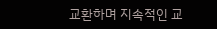교환하며 지속적인 교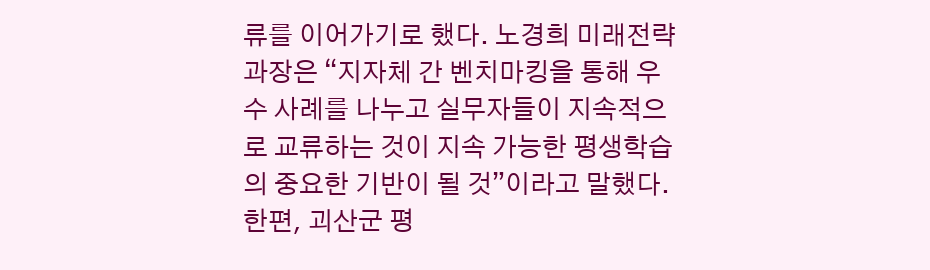류를 이어가기로 했다. 노경희 미래전략과장은 “지자체 간 벤치마킹을 통해 우수 사례를 나누고 실무자들이 지속적으로 교류하는 것이 지속 가능한 평생학습의 중요한 기반이 될 것”이라고 말했다. 한편, 괴산군 평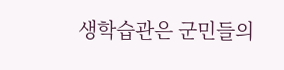생학습관은 군민들의